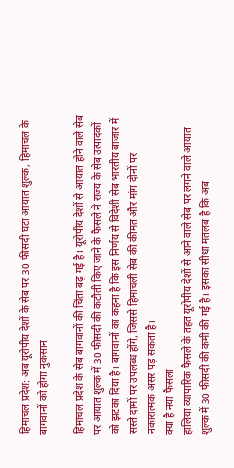हिमाचल प्रदेश: अब यूरोपीय देशों के सेब पर 30 फीसदी घटा आयात शुल्क, हिमाचल के बागवानों को होगा नुकसान

हिमाचल प्रदेश के सेब बागवानों की चिंता बढ़ गई है। यूरोपीय देशों से आयात होने वाले सेब पर आयात शुल्क में 30 फीसदी की कटौती किए जाने के फैसले ने राज्य के सेब उत्पादकों को झटका दिया है। बागवानों का कहना है कि इस निर्णय से विदेशी सेब भारतीय बाजार में सस्ते दामों पर उपलब्ध होंगे, जिससे हिमाचली सेब की कीमत और मांग दोनों पर नकारात्मक असर पड़ सकता है।
क्या है नया फैसला
हालिया व्यापारिक फैसले के तहत यूरोपीय देशों से आने वाले सेब पर लगने वाले आयात शुल्क में 30 फीसदी की कमी की गई है। इसका सीधा मतलब है कि अब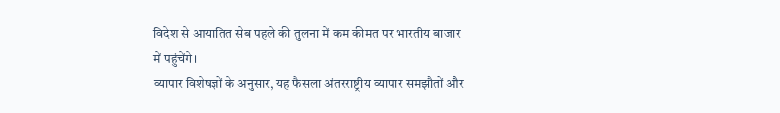विदेश से आयातित सेब पहले की तुलना में कम कीमत पर भारतीय बाजार में पहुंचेंगे।
व्यापार विशेषज्ञों के अनुसार, यह फैसला अंतरराष्ट्रीय व्यापार समझौतों और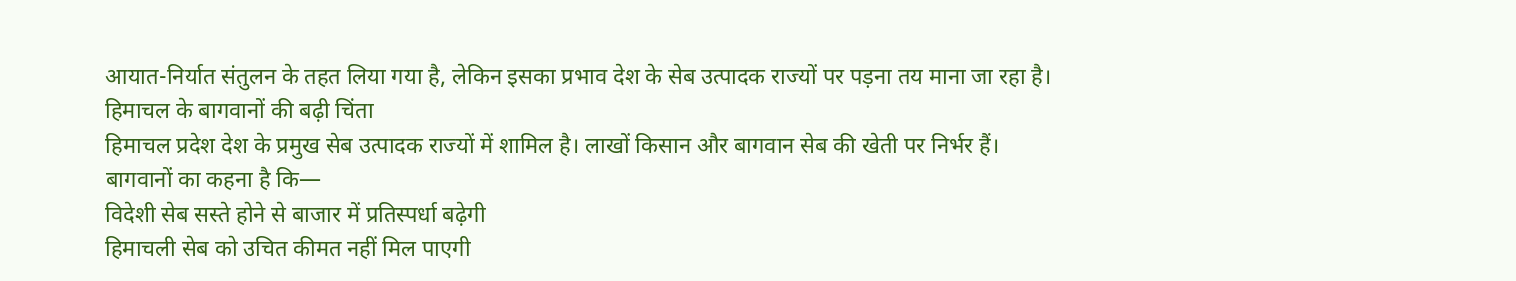आयात-निर्यात संतुलन के तहत लिया गया है, लेकिन इसका प्रभाव देश के सेब उत्पादक राज्यों पर पड़ना तय माना जा रहा है।
हिमाचल के बागवानों की बढ़ी चिंता
हिमाचल प्रदेश देश के प्रमुख सेब उत्पादक राज्यों में शामिल है। लाखों किसान और बागवान सेब की खेती पर निर्भर हैं।
बागवानों का कहना है कि—
विदेशी सेब सस्ते होने से बाजार में प्रतिस्पर्धा बढ़ेगी
हिमाचली सेब को उचित कीमत नहीं मिल पाएगी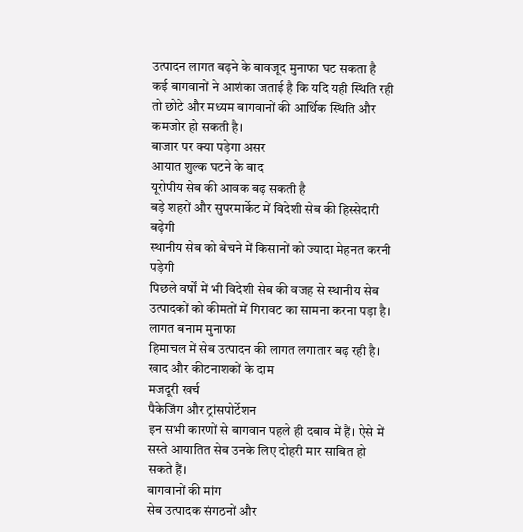उत्पादन लागत बढ़ने के बावजूद मुनाफा घट सकता है
कई बागवानों ने आशंका जताई है कि यदि यही स्थिति रही तो छोटे और मध्यम बागवानों की आर्थिक स्थिति और कमजोर हो सकती है।
बाजार पर क्या पड़ेगा असर
आयात शुल्क घटने के बाद
यूरोपीय सेब की आवक बढ़ सकती है
बड़े शहरों और सुपरमार्केट में विदेशी सेब की हिस्सेदारी बढ़ेगी
स्थानीय सेब को बेचने में किसानों को ज्यादा मेहनत करनी पड़ेगी
पिछले वर्षों में भी विदेशी सेब की वजह से स्थानीय सेब उत्पादकों को कीमतों में गिरावट का सामना करना पड़ा है।
लागत बनाम मुनाफा
हिमाचल में सेब उत्पादन की लागत लगातार बढ़ रही है।
खाद और कीटनाशकों के दाम
मजदूरी खर्च
पैकेजिंग और ट्रांसपोर्टेशन
इन सभी कारणों से बागवान पहले ही दबाव में हैं। ऐसे में सस्ते आयातित सेब उनके लिए दोहरी मार साबित हो सकते हैं।
बागवानों की मांग
सेब उत्पादक संगठनों और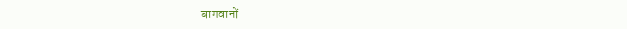बागवानों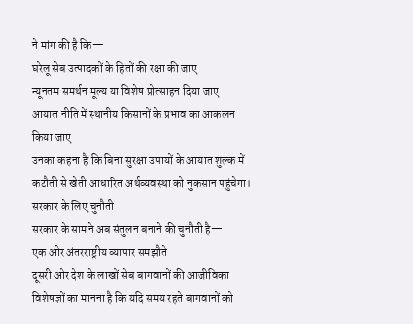ने मांग की है कि—
घरेलू सेब उत्पादकों के हितों की रक्षा की जाए
न्यूनतम समर्थन मूल्य या विशेष प्रोत्साहन दिया जाए
आयात नीति में स्थानीय किसानों के प्रभाव का आकलन किया जाए
उनका कहना है कि बिना सुरक्षा उपायों के आयात शुल्क में कटौती से खेती आधारित अर्थव्यवस्था को नुकसान पहुंचेगा।
सरकार के लिए चुनौती
सरकार के सामने अब संतुलन बनाने की चुनौती है—
एक ओर अंतरराष्ट्रीय व्यापार समझौते
दूसरी ओर देश के लाखों सेब बागवानों की आजीविका
विशेषज्ञों का मानना है कि यदि समय रहते बागवानों को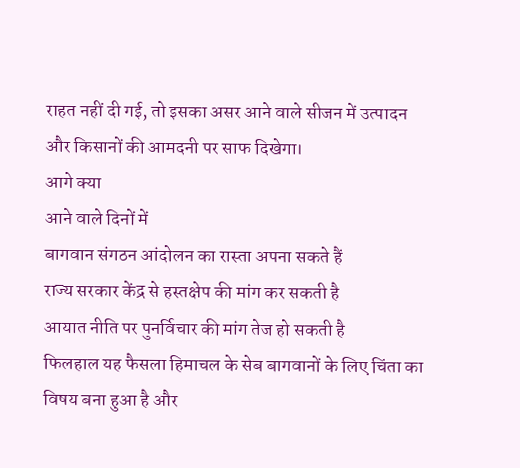राहत नहीं दी गई, तो इसका असर आने वाले सीजन में उत्पादन और किसानों की आमदनी पर साफ दिखेगा।
आगे क्या
आने वाले दिनों में
बागवान संगठन आंदोलन का रास्ता अपना सकते हैं
राज्य सरकार केंद्र से हस्तक्षेप की मांग कर सकती है
आयात नीति पर पुनर्विचार की मांग तेज हो सकती है
फिलहाल यह फैसला हिमाचल के सेब बागवानों के लिए चिंता का विषय बना हुआ है और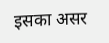इसका असर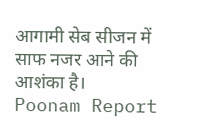आगामी सेब सीजन में साफ नजर आने की आशंका है।
Poonam Report